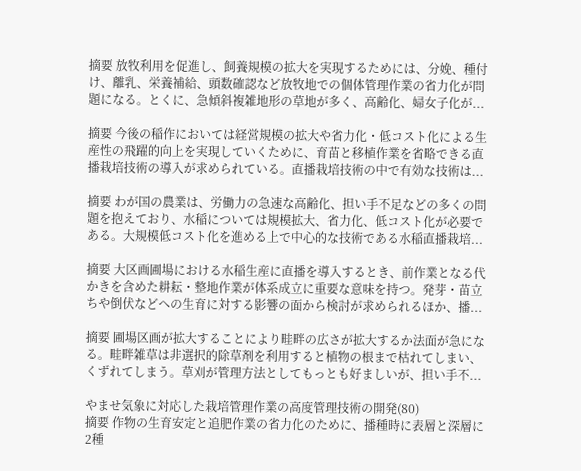摘要 放牧利用を促進し、飼養規模の拡大を実現するためには、分娩、種付け、離乳、栄養補給、頭数確認など放牧地での個体管理作業の省力化が問題になる。とくに、急傾斜複雑地形の草地が多く、高齢化、婦女子化が...

摘要 今後の稲作においては経営規模の拡大や省力化・低コスト化による生産性の飛躍的向上を実現していくために、育苗と移植作業を省略できる直播栽培技術の導入が求められている。直播栽培技術の中で有効な技術は...

摘要 わが国の農業は、労働力の急速な高齢化、担い手不足などの多くの問題を抱えており、水稲については規模拡大、省力化、低コスト化が必要である。大規模低コスト化を進める上で中心的な技術である水稲直播栽培...

摘要 大区画圃場における水稲生産に直播を導入するとき、前作業となる代かきを含めた耕耘・整地作業が体系成立に重要な意味を持つ。発芽・苗立ちや倒伏などへの生育に対する影響の面から検討が求められるほか、播...

摘要 圃場区画が拡大することにより畦畔の広さが拡大するか法面が急になる。畦畔雑草は非選択的除草剤を利用すると植物の根まで枯れてしまい、くずれてしまう。草刈が管理方法としてもっとも好ましいが、担い手不...

やませ気象に対応した栽培管理作業の高度管理技術の開発(80)
摘要 作物の生育安定と追肥作業の省力化のために、播種時に表層と深層に2種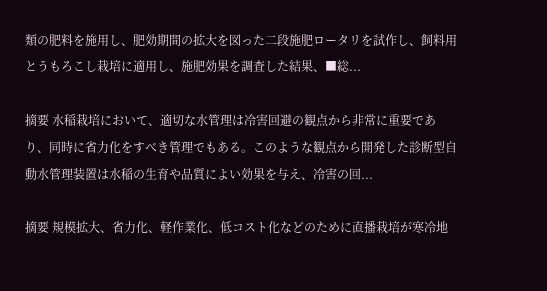類の肥料を施用し、肥効期間の拡大を図った二段施肥ロータリを試作し、飼料用とうもろこし栽培に適用し、施肥効果を調査した結果、■総...

摘要 水稲栽培において、適切な水管理は冷害回避の観点から非常に重要であり、同時に省力化をすべき管理でもある。このような観点から開発した診断型自動水管理装置は水稲の生育や品質によい効果を与え、冷害の回...

摘要 規模拡大、省力化、軽作業化、低コスト化などのために直播栽培が寒冷地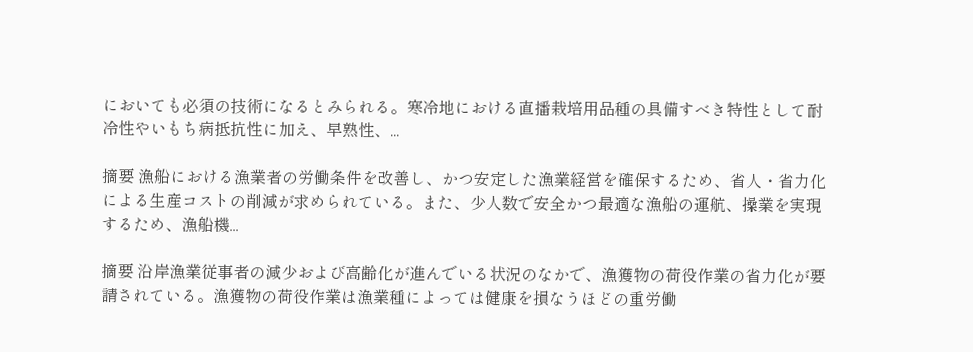においても必須の技術になるとみられる。寒冷地における直播栽培用品種の具備すべき特性として耐冷性やいもち病抵抗性に加え、早熟性、...

摘要 漁船における漁業者の労働条件を改善し、かつ安定した漁業経営を確保するため、省人・省力化による生産コストの削減が求められている。また、少人数で安全かつ最適な漁船の運航、操業を実現するため、漁船機...

摘要 沿岸漁業従事者の減少および高齢化が進んでいる状況のなかで、漁獲物の荷役作業の省力化が要請されている。漁獲物の荷役作業は漁業種によっては健康を損なうほどの重労働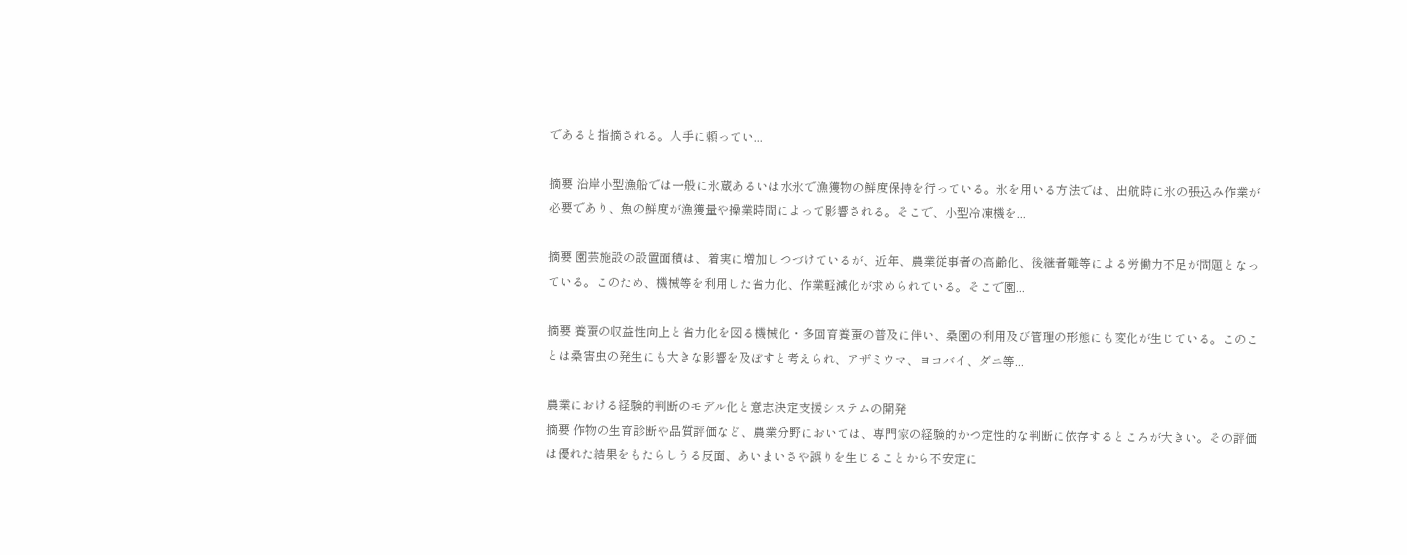であると指摘される。人手に頼ってい...

摘要 沿岸小型漁船では一般に氷蔵あるいは水氷で漁獲物の鮮度保持を行っている。氷を用いる方法では、出航時に氷の張込み作業が必要であり、魚の鮮度が漁獲量や操業時間によって影響される。そこで、小型冷凍機を...

摘要 園芸施設の設置面積は、着実に増加しつづけているが、近年、農業従事者の高齢化、後継者難等による労働力不足が問題となっている。このため、機械等を利用した省力化、作業軽減化が求められている。そこで園...

摘要 養蚕の収益性向上と省力化を図る機械化・多回育養蚕の普及に伴い、桑園の利用及び管理の形態にも変化が生じている。このことは桑害虫の発生にも大きな影響を及ぼすと考えられ、アザミウマ、ヨコバイ、ダニ等...

農業における経験的判断のモデル化と意志決定支援システムの開発
摘要 作物の生育診断や品質評価など、農業分野においては、専門家の経験的かつ定性的な判断に依存するところが大きい。その評価は優れた結果をもたらしうる反面、あいまいさや誤りを生じることから不安定に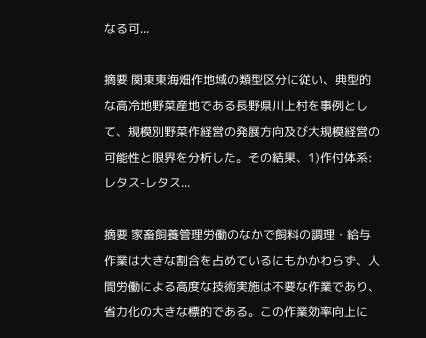なる可...

摘要 関東東海畑作地域の類型区分に従い、典型的な高冷地野菜産地である長野県川上村を事例として、規模別野菜作経営の発展方向及び大規模経営の可能性と限界を分析した。その結果、1)作付体系:レタス-レタス...

摘要 家畜飼養管理労働のなかで飼料の調理・給与作業は大きな割合を占めているにもかかわらず、人間労働による高度な技術実施は不要な作業であり、省力化の大きな標的である。この作業効率向上に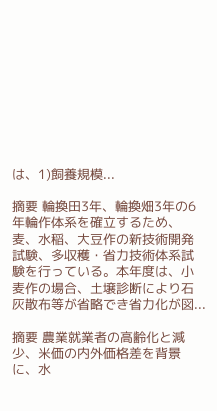は、1)飼養規模...

摘要 輪換田3年、輪換畑3年の6年輪作体系を確立するため、麦、水稲、大豆作の新技術開発試験、多収穫・省力技術体系試験を行っている。本年度は、小麦作の場合、土壌診断により石灰散布等が省略でき省力化が図...

摘要 農業就業者の高齢化と減少、米価の内外価格差を背景に、水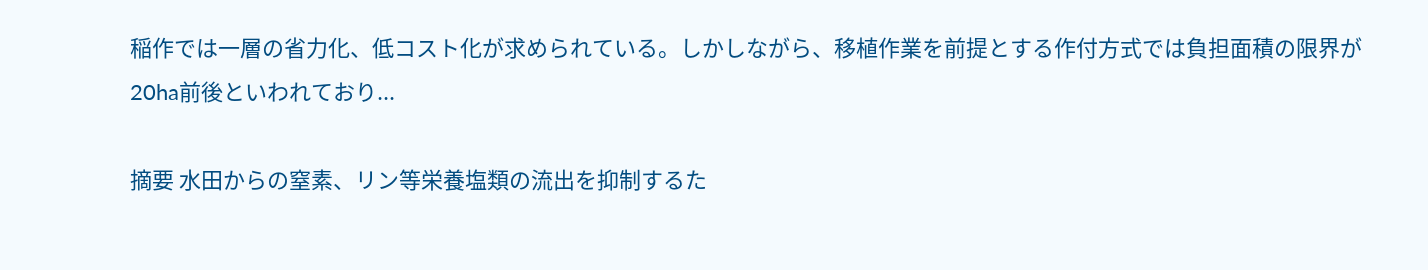稲作では一層の省力化、低コスト化が求められている。しかしながら、移植作業を前提とする作付方式では負担面積の限界が20ha前後といわれており...

摘要 水田からの窒素、リン等栄養塩類の流出を抑制するた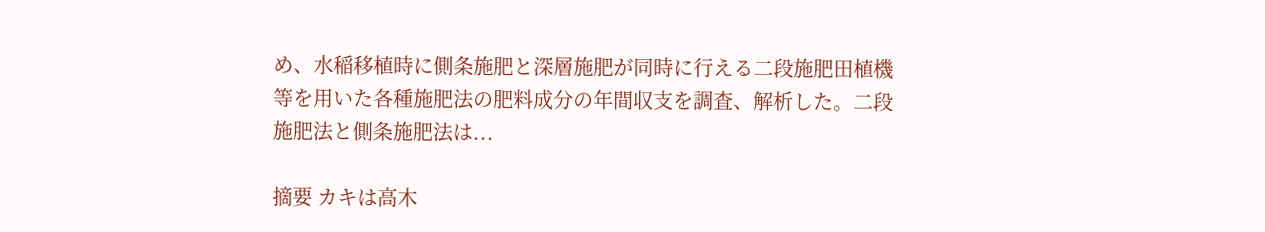め、水稲移植時に側条施肥と深層施肥が同時に行える二段施肥田植機等を用いた各種施肥法の肥料成分の年間収支を調査、解析した。二段施肥法と側条施肥法は...

摘要 カキは高木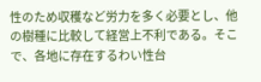性のため収穫など労力を多く必要とし、他の樹種に比較して経営上不利である。そこで、各地に存在するわい性台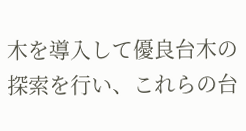木を導入して優良台木の探索を行い、これらの台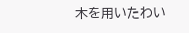木を用いたわい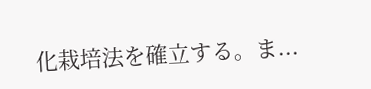化栽培法を確立する。ま...